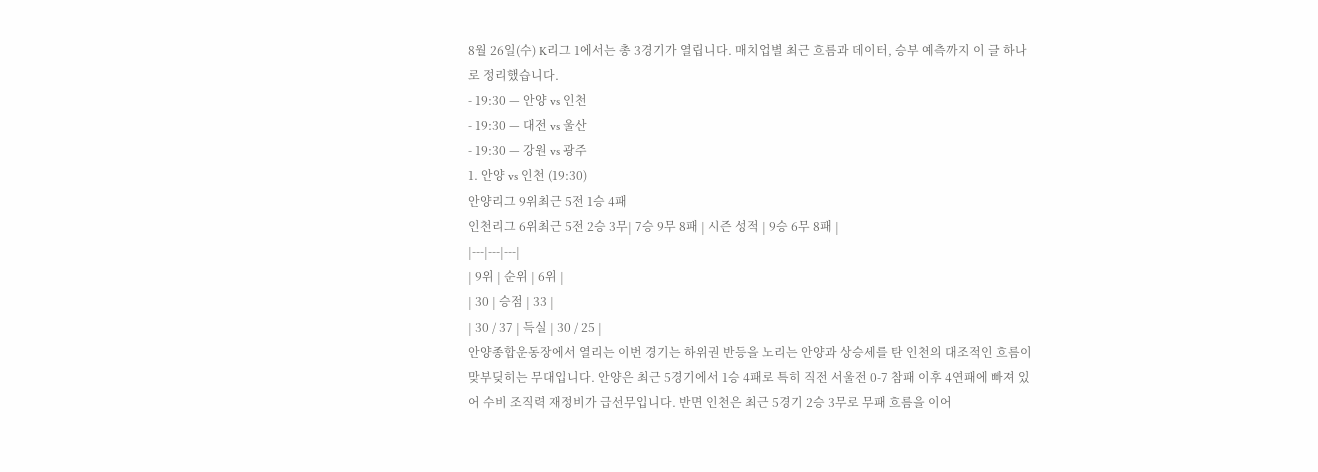8월 26일(수) K리그 1에서는 총 3경기가 열립니다. 매치업별 최근 흐름과 데이터, 승부 예측까지 이 글 하나로 정리했습니다.
- 19:30 — 안양 vs 인천
- 19:30 — 대전 vs 울산
- 19:30 — 강원 vs 광주
1. 안양 vs 인천 (19:30)
안양리그 9위최근 5전 1승 4패
인천리그 6위최근 5전 2승 3무| 7승 9무 8패 | 시즌 성적 | 9승 6무 8패 |
|---|---|---|
| 9위 | 순위 | 6위 |
| 30 | 승점 | 33 |
| 30 / 37 | 득실 | 30 / 25 |
안양종합운동장에서 열리는 이번 경기는 하위권 반등을 노리는 안양과 상승세를 탄 인천의 대조적인 흐름이 맞부딪히는 무대입니다. 안양은 최근 5경기에서 1승 4패로 특히 직전 서울전 0-7 참패 이후 4연패에 빠져 있어 수비 조직력 재정비가 급선무입니다. 반면 인천은 최근 5경기 2승 3무로 무패 흐름을 이어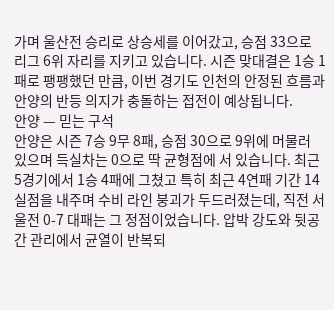가며 울산전 승리로 상승세를 이어갔고, 승점 33으로 리그 6위 자리를 지키고 있습니다. 시즌 맞대결은 1승 1패로 팽팽했던 만큼, 이번 경기도 인천의 안정된 흐름과 안양의 반등 의지가 충돌하는 접전이 예상됩니다.
안양 — 믿는 구석
안양은 시즌 7승 9무 8패, 승점 30으로 9위에 머물러 있으며 득실차는 0으로 딱 균형점에 서 있습니다. 최근 5경기에서 1승 4패에 그쳤고 특히 최근 4연패 기간 14실점을 내주며 수비 라인 붕괴가 두드러졌는데, 직전 서울전 0-7 대패는 그 정점이었습니다. 압박 강도와 뒷공간 관리에서 균열이 반복되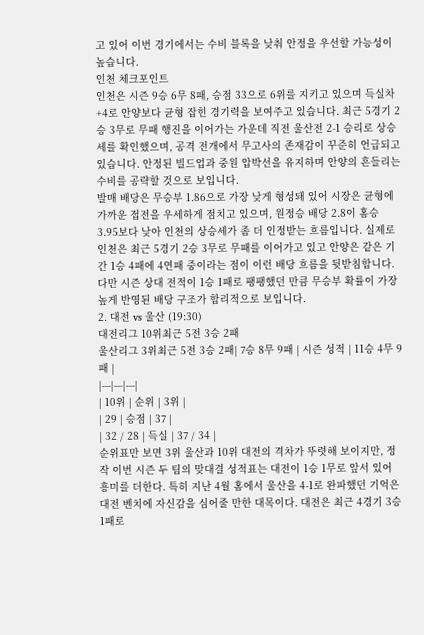고 있어 이번 경기에서는 수비 블록을 낮춰 안정을 우선할 가능성이 높습니다.
인천 체크포인트
인천은 시즌 9승 6무 8패, 승점 33으로 6위를 지키고 있으며 득실차 +4로 안양보다 균형 잡힌 경기력을 보여주고 있습니다. 최근 5경기 2승 3무로 무패 행진을 이어가는 가운데 직전 울산전 2-1 승리로 상승세를 확인했으며, 공격 전개에서 무고사의 존재감이 꾸준히 언급되고 있습니다. 안정된 빌드업과 중원 압박선을 유지하며 안양의 흔들리는 수비를 공략할 것으로 보입니다.
발매 배당은 무승부 1.86으로 가장 낮게 형성돼 있어 시장은 균형에 가까운 접전을 우세하게 점치고 있으며, 원정승 배당 2.8이 홈승 3.95보다 낮아 인천의 상승세가 좀 더 인정받는 흐름입니다. 실제로 인천은 최근 5경기 2승 3무로 무패를 이어가고 있고 안양은 같은 기간 1승 4패에 4연패 중이라는 점이 이런 배당 흐름을 뒷받침합니다. 다만 시즌 상대 전적이 1승 1패로 팽팽했던 만큼 무승부 확률이 가장 높게 반영된 배당 구조가 합리적으로 보입니다.
2. 대전 vs 울산 (19:30)
대전리그 10위최근 5전 3승 2패
울산리그 3위최근 5전 3승 2패| 7승 8무 9패 | 시즌 성적 | 11승 4무 9패 |
|---|---|---|
| 10위 | 순위 | 3위 |
| 29 | 승점 | 37 |
| 32 / 28 | 득실 | 37 / 34 |
순위표만 보면 3위 울산과 10위 대전의 격차가 뚜렷해 보이지만, 정작 이번 시즌 두 팀의 맞대결 성적표는 대전이 1승 1무로 앞서 있어 흥미를 더한다. 특히 지난 4월 홈에서 울산을 4-1로 완파했던 기억은 대전 벤치에 자신감을 심어줄 만한 대목이다. 대전은 최근 4경기 3승 1패로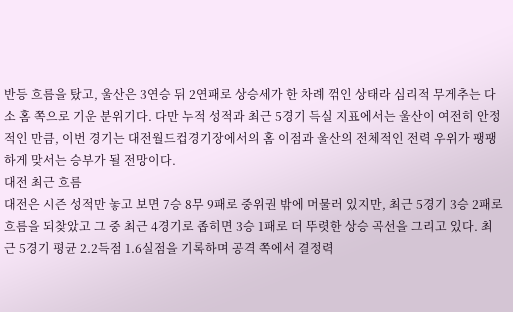반등 흐름을 탔고, 울산은 3연승 뒤 2연패로 상승세가 한 차례 꺾인 상태라 심리적 무게추는 다소 홈 쪽으로 기운 분위기다. 다만 누적 성적과 최근 5경기 득실 지표에서는 울산이 여전히 안정적인 만큼, 이번 경기는 대전월드컵경기장에서의 홈 이점과 울산의 전체적인 전력 우위가 팽팽하게 맞서는 승부가 될 전망이다.
대전 최근 흐름
대전은 시즌 성적만 놓고 보면 7승 8무 9패로 중위권 밖에 머물러 있지만, 최근 5경기 3승 2패로 흐름을 되찾았고 그 중 최근 4경기로 좁히면 3승 1패로 더 뚜렷한 상승 곡선을 그리고 있다. 최근 5경기 평균 2.2득점 1.6실점을 기록하며 공격 쪽에서 결정력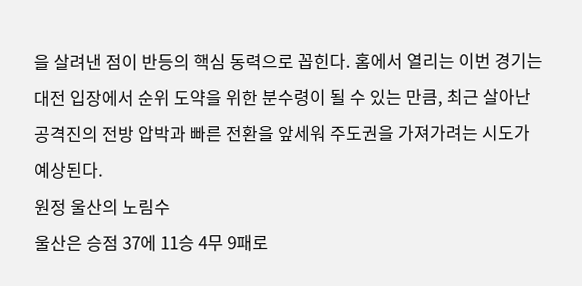을 살려낸 점이 반등의 핵심 동력으로 꼽힌다. 홈에서 열리는 이번 경기는 대전 입장에서 순위 도약을 위한 분수령이 될 수 있는 만큼, 최근 살아난 공격진의 전방 압박과 빠른 전환을 앞세워 주도권을 가져가려는 시도가 예상된다.
원정 울산의 노림수
울산은 승점 37에 11승 4무 9패로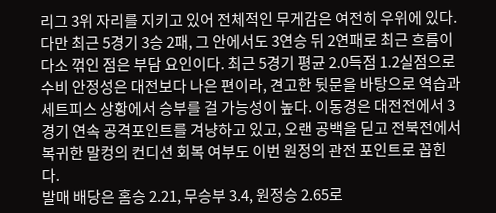리그 3위 자리를 지키고 있어 전체적인 무게감은 여전히 우위에 있다. 다만 최근 5경기 3승 2패, 그 안에서도 3연승 뒤 2연패로 최근 흐름이 다소 꺾인 점은 부담 요인이다. 최근 5경기 평균 2.0득점 1.2실점으로 수비 안정성은 대전보다 나은 편이라, 견고한 뒷문을 바탕으로 역습과 세트피스 상황에서 승부를 걸 가능성이 높다. 이동경은 대전전에서 3경기 연속 공격포인트를 겨냥하고 있고, 오랜 공백을 딛고 전북전에서 복귀한 말컹의 컨디션 회복 여부도 이번 원정의 관전 포인트로 꼽힌다.
발매 배당은 홈승 2.21, 무승부 3.4, 원정승 2.65로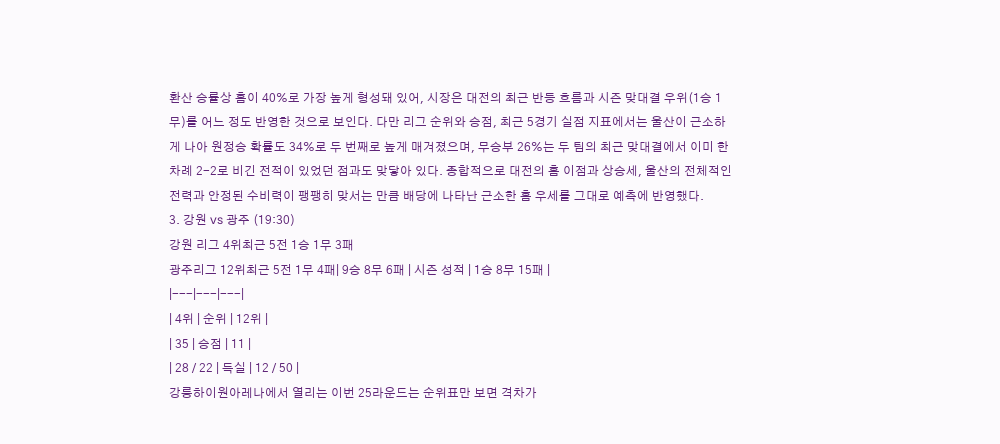환산 승률상 홈이 40%로 가장 높게 형성돼 있어, 시장은 대전의 최근 반등 흐름과 시즌 맞대결 우위(1승 1무)를 어느 정도 반영한 것으로 보인다. 다만 리그 순위와 승점, 최근 5경기 실점 지표에서는 울산이 근소하게 나아 원정승 확률도 34%로 두 번째로 높게 매겨졌으며, 무승부 26%는 두 팀의 최근 맞대결에서 이미 한 차례 2-2로 비긴 전적이 있었던 점과도 맞닿아 있다. 종합적으로 대전의 홈 이점과 상승세, 울산의 전체적인 전력과 안정된 수비력이 팽팽히 맞서는 만큼 배당에 나타난 근소한 홈 우세를 그대로 예측에 반영했다.
3. 강원 vs 광주 (19:30)
강원 리그 4위최근 5전 1승 1무 3패
광주리그 12위최근 5전 1무 4패| 9승 8무 6패 | 시즌 성적 | 1승 8무 15패 |
|---|---|---|
| 4위 | 순위 | 12위 |
| 35 | 승점 | 11 |
| 28 / 22 | 득실 | 12 / 50 |
강릉하이원아레나에서 열리는 이번 25라운드는 순위표만 보면 격차가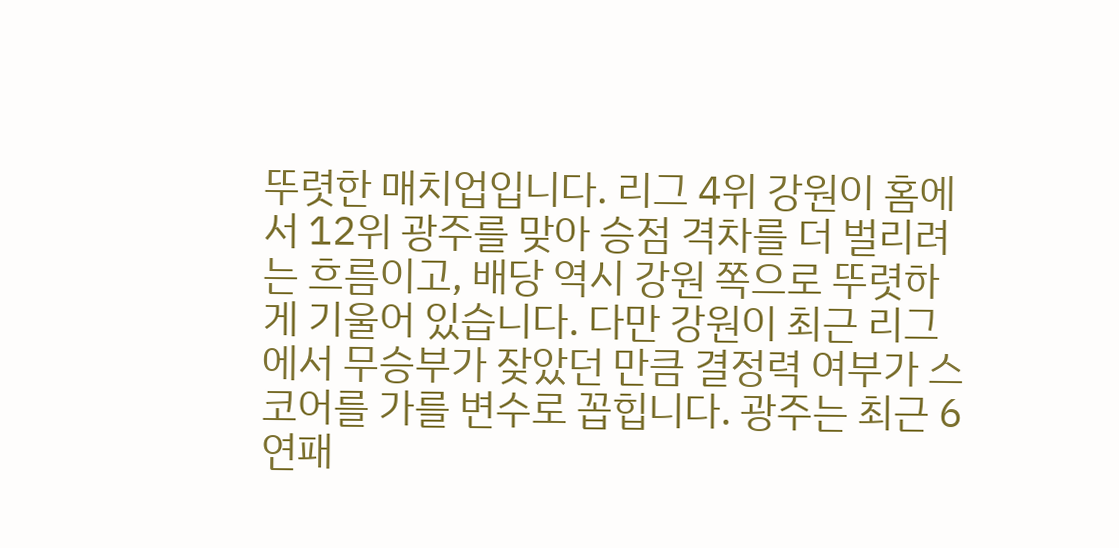뚜렷한 매치업입니다. 리그 4위 강원이 홈에서 12위 광주를 맞아 승점 격차를 더 벌리려는 흐름이고, 배당 역시 강원 쪽으로 뚜렷하게 기울어 있습니다. 다만 강원이 최근 리그에서 무승부가 잦았던 만큼 결정력 여부가 스코어를 가를 변수로 꼽힙니다. 광주는 최근 6연패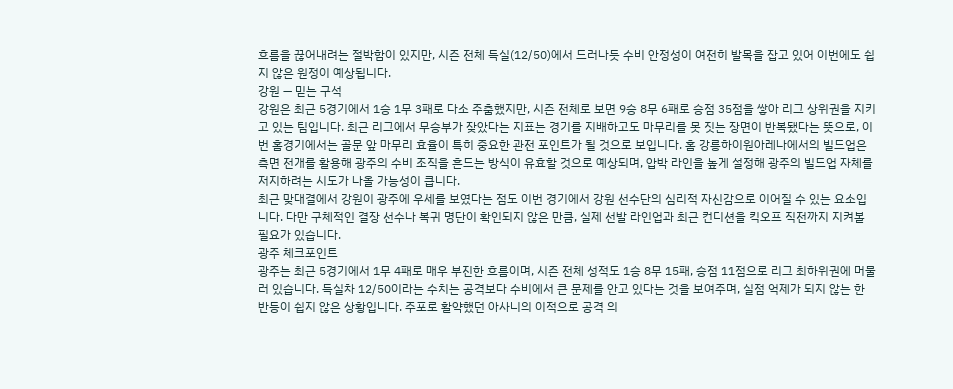흐름을 끊어내려는 절박함이 있지만, 시즌 전체 득실(12/50)에서 드러나듯 수비 안정성이 여전히 발목을 잡고 있어 이번에도 쉽지 않은 원정이 예상됩니다.
강원 — 믿는 구석
강원은 최근 5경기에서 1승 1무 3패로 다소 주춤했지만, 시즌 전체로 보면 9승 8무 6패로 승점 35점을 쌓아 리그 상위권을 지키고 있는 팀입니다. 최근 리그에서 무승부가 잦았다는 지표는 경기를 지배하고도 마무리를 못 짓는 장면이 반복됐다는 뜻으로, 이번 홈경기에서는 골문 앞 마무리 효율이 특히 중요한 관전 포인트가 될 것으로 보입니다. 홈 강릉하이원아레나에서의 빌드업은 측면 전개를 활용해 광주의 수비 조직을 흔드는 방식이 유효할 것으로 예상되며, 압박 라인을 높게 설정해 광주의 빌드업 자체를 저지하려는 시도가 나올 가능성이 큽니다.
최근 맞대결에서 강원이 광주에 우세를 보였다는 점도 이번 경기에서 강원 선수단의 심리적 자신감으로 이어질 수 있는 요소입니다. 다만 구체적인 결장 선수나 복귀 명단이 확인되지 않은 만큼, 실제 선발 라인업과 최근 컨디션을 킥오프 직전까지 지켜볼 필요가 있습니다.
광주 체크포인트
광주는 최근 5경기에서 1무 4패로 매우 부진한 흐름이며, 시즌 전체 성적도 1승 8무 15패, 승점 11점으로 리그 최하위권에 머물러 있습니다. 득실차 12/50이라는 수치는 공격보다 수비에서 큰 문제를 안고 있다는 것을 보여주며, 실점 억제가 되지 않는 한 반등이 쉽지 않은 상황입니다. 주포로 활약했던 아사니의 이적으로 공격 의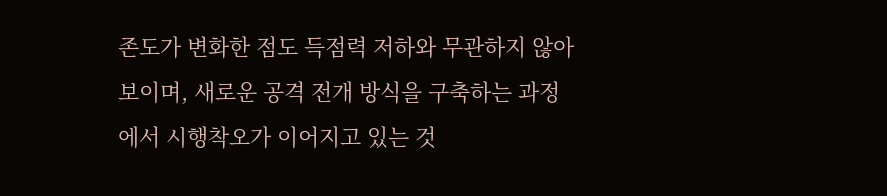존도가 변화한 점도 득점력 저하와 무관하지 않아 보이며, 새로운 공격 전개 방식을 구축하는 과정에서 시행착오가 이어지고 있는 것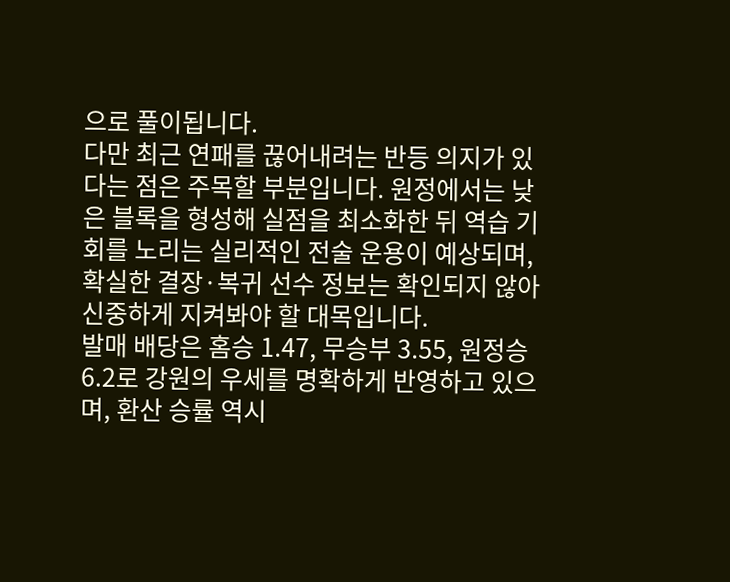으로 풀이됩니다.
다만 최근 연패를 끊어내려는 반등 의지가 있다는 점은 주목할 부분입니다. 원정에서는 낮은 블록을 형성해 실점을 최소화한 뒤 역습 기회를 노리는 실리적인 전술 운용이 예상되며, 확실한 결장·복귀 선수 정보는 확인되지 않아 신중하게 지켜봐야 할 대목입니다.
발매 배당은 홈승 1.47, 무승부 3.55, 원정승 6.2로 강원의 우세를 명확하게 반영하고 있으며, 환산 승률 역시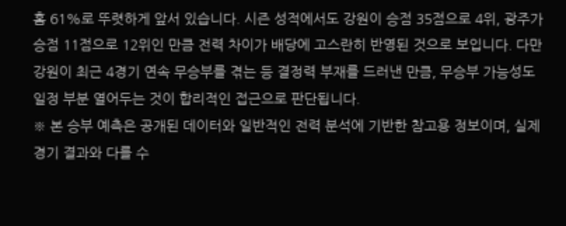홈 61%로 뚜렷하게 앞서 있습니다. 시즌 성적에서도 강원이 승점 35점으로 4위, 광주가 승점 11점으로 12위인 만큼 전력 차이가 배당에 고스란히 반영된 것으로 보입니다. 다만 강원이 최근 4경기 연속 무승부를 겪는 등 결정력 부재를 드러낸 만큼, 무승부 가능성도 일정 부분 열어두는 것이 합리적인 접근으로 판단됩니다.
※ 본 승부 예측은 공개된 데이터와 일반적인 전력 분석에 기반한 참고용 정보이며, 실제 경기 결과와 다를 수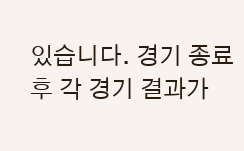있습니다. 경기 종료 후 각 경기 결과가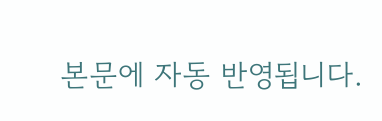본문에 자동 반영됩니다.